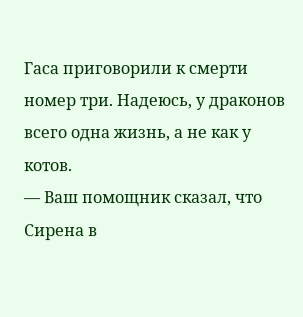Гаса приговорили к смерти номер три. Надеюсь, у драконов всего одна жизнь, а не как у котов.
— Ваш помощник сказал, что Сирена в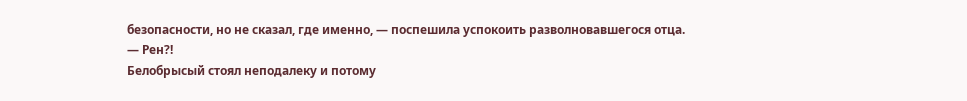безопасности, но не сказал, где именно, — поспешила успокоить разволновавшегося отца.
— Рен?!
Белобрысый стоял неподалеку и потому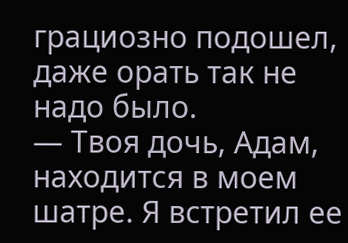грациозно подошел, даже орать так не надо было.
— Твоя дочь, Адам, находится в моем шатре. Я встретил ее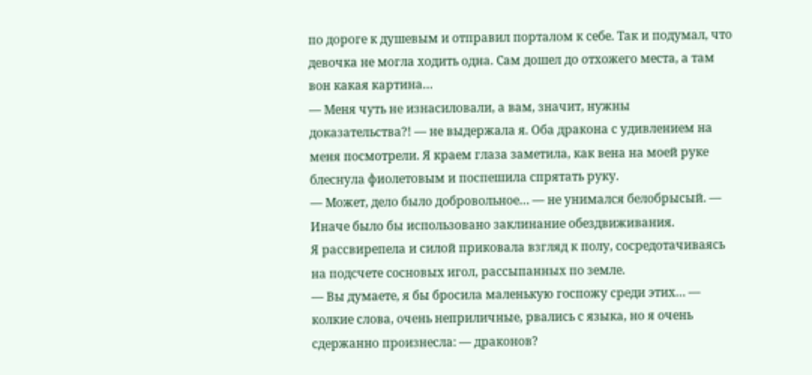по дороге к душевым и отправил порталом к себе. Так и подумал, что девочка не могла ходить одна. Сам дошел до отхожего места, а там вон какая картина…
— Меня чуть не изнасиловали, а вам, значит, нужны доказательства?! — не выдержала я. Оба дракона с удивлением на меня посмотрели. Я краем глаза заметила, как вена на моей руке блеснула фиолетовым и поспешила спрятать руку.
— Может, дело было добровольное… — не унимался белобрысый. — Иначе было бы использовано заклинание обездвиживания.
Я рассвирепела и силой приковала взгляд к полу, сосредотачиваясь на подсчете сосновых игол, рассыпанных по земле.
— Вы думаете, я бы бросила маленькую госпожу среди этих… — колкие слова, очень неприличные, рвались с языка, но я очень сдержанно произнесла: — драконов?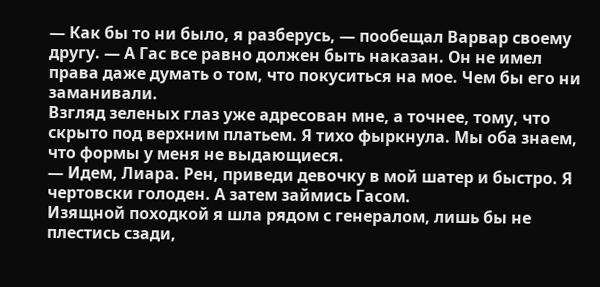— Как бы то ни было, я разберусь, — пообещал Варвар своему другу. — А Гас все равно должен быть наказан. Он не имел права даже думать о том, что покуситься на мое. Чем бы его ни заманивали.
Взгляд зеленых глаз уже адресован мне, а точнее, тому, что скрыто под верхним платьем. Я тихо фыркнула. Мы оба знаем, что формы у меня не выдающиеся.
— Идем, Лиара. Рен, приведи девочку в мой шатер и быстро. Я чертовски голоден. А затем займись Гасом.
Изящной походкой я шла рядом с генералом, лишь бы не плестись сзади,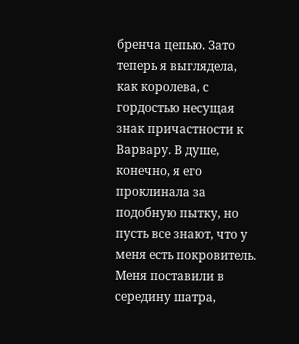бренча цепью. Зато теперь я выглядела, как королева, с гордостью несущая знак причастности к Варвару. В душе, конечно, я его проклинала за подобную пытку, но пусть все знают, что у меня есть покровитель.
Меня поставили в середину шатра,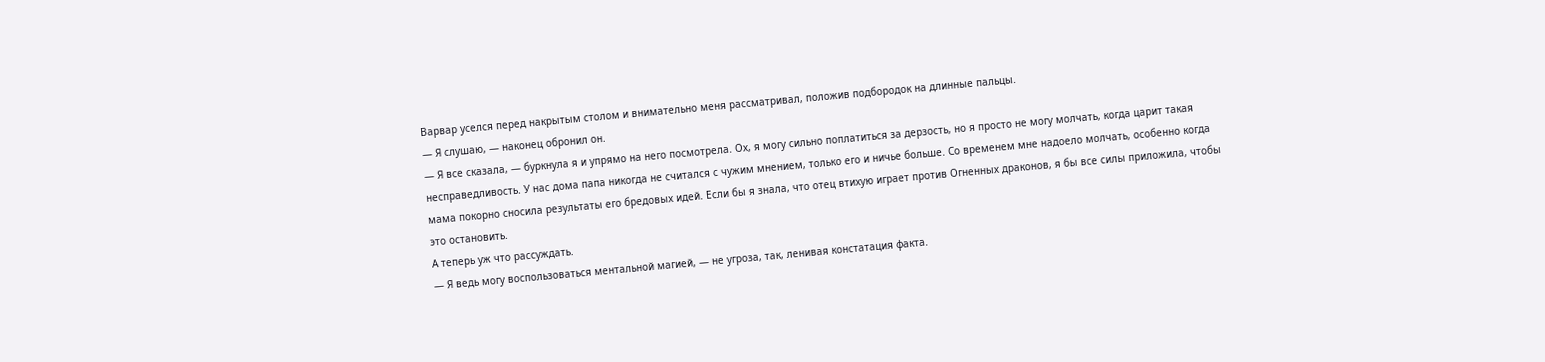Варвар уселся перед накрытым столом и внимательно меня рассматривал, положив подбородок на длинные пальцы.
— Я слушаю, — наконец обронил он.
— Я все сказала, — буркнула я и упрямо на него посмотрела. Ох, я могу сильно поплатиться за дерзость, но я просто не могу молчать, когда царит такая несправедливость. У нас дома папа никогда не считался с чужим мнением, только его и ничье больше. Со временем мне надоело молчать, особенно когда мама покорно сносила результаты его бредовых идей. Если бы я знала, что отец втихую играет против Огненных драконов, я бы все силы приложила, чтобы это остановить.
А теперь уж что рассуждать.
— Я ведь могу воспользоваться ментальной магией, — не угроза, так, ленивая констатация факта.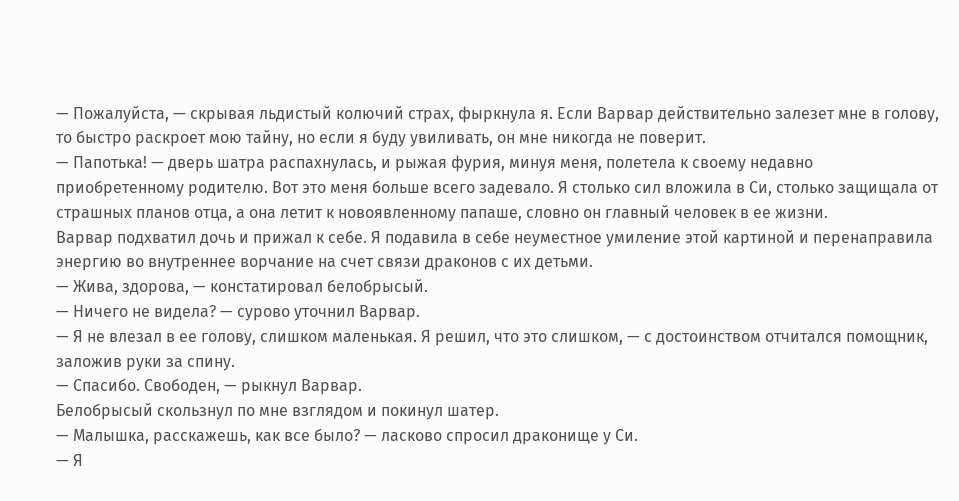— Пожалуйста, — скрывая льдистый колючий страх, фыркнула я. Если Варвар действительно залезет мне в голову, то быстро раскроет мою тайну, но если я буду увиливать, он мне никогда не поверит.
— Папотька! — дверь шатра распахнулась, и рыжая фурия, минуя меня, полетела к своему недавно приобретенному родителю. Вот это меня больше всего задевало. Я столько сил вложила в Си, столько защищала от страшных планов отца, а она летит к новоявленному папаше, словно он главный человек в ее жизни.
Варвар подхватил дочь и прижал к себе. Я подавила в себе неуместное умиление этой картиной и перенаправила энергию во внутреннее ворчание на счет связи драконов с их детьми.
— Жива, здорова, — констатировал белобрысый.
— Ничего не видела? — сурово уточнил Варвар.
— Я не влезал в ее голову, слишком маленькая. Я решил, что это слишком, — с достоинством отчитался помощник, заложив руки за спину.
— Спасибо. Свободен, — рыкнул Варвар.
Белобрысый скользнул по мне взглядом и покинул шатер.
— Малышка, расскажешь, как все было? — ласково спросил драконище у Си.
— Я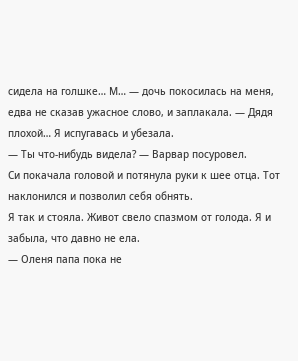сидела на голшке… М… — дочь покосилась на меня, едва не сказав ужасное слово, и заплакала. — Дядя плохой… Я испугавась и убезала.
— Ты что-нибудь видела? — Варвар посуровел.
Си покачала головой и потянула руки к шее отца. Тот наклонился и позволил себя обнять.
Я так и стояла. Живот свело спазмом от голода. Я и забыла, что давно не ела.
— Оленя папа пока не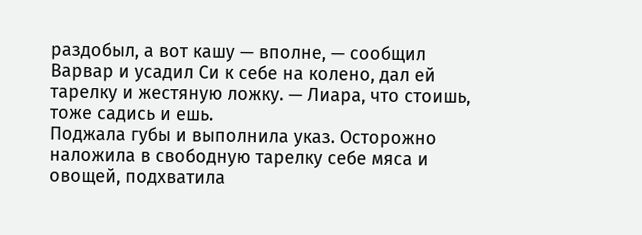раздобыл, а вот кашу — вполне, — сообщил Варвар и усадил Си к себе на колено, дал ей тарелку и жестяную ложку. — Лиара, что стоишь, тоже садись и ешь.
Поджала губы и выполнила указ. Осторожно наложила в свободную тарелку себе мяса и овощей, подхватила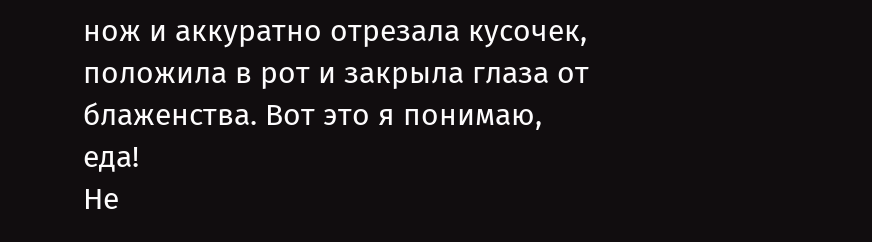нож и аккуратно отрезала кусочек, положила в рот и закрыла глаза от блаженства. Вот это я понимаю, еда!
Не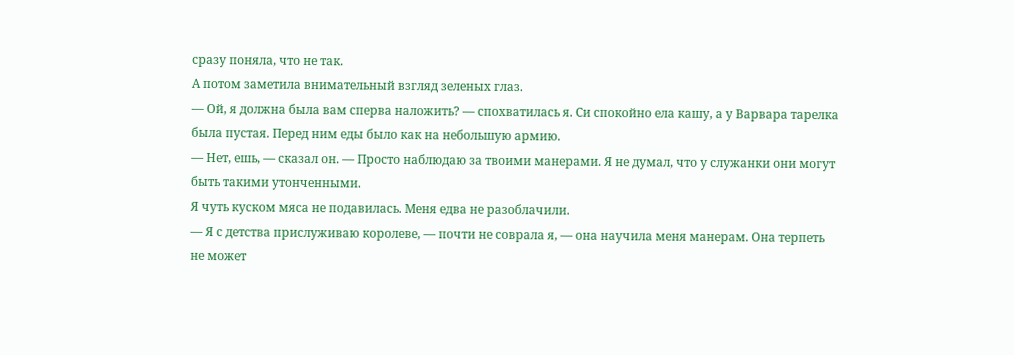сразу поняла, что не так.
А потом заметила внимательный взгляд зеленых глаз.
— Ой, я должна была вам сперва наложить? — спохватилась я. Си спокойно ела кашу, а у Варвара тарелка была пустая. Перед ним еды было как на небольшую армию.
— Нет, ешь, — сказал он. — Просто наблюдаю за твоими манерами. Я не думал, что у служанки они могут быть такими утонченными.
Я чуть куском мяса не подавилась. Меня едва не разоблачили.
— Я с детства прислуживаю королеве, — почти не соврала я, — она научила меня манерам. Она терпеть не может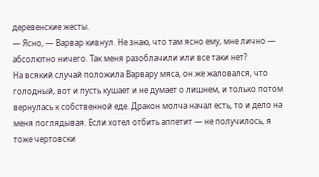деревенские жесты.
— Ясно, — Варвар кивнул. Не знаю, что там ясно ему, мне лично — абсолютно ничего. Так меня разоблачили или все таки нет?
На всякий случай положила Варвару мяса, он же жаловался, что голодный, вот и пусть кушает и не думает о лишнем, и только потом вернулась к собственной еде. Дракон молча начал есть, то и дело на меня поглядывая. Если хотел отбить аппетит — не получилось, я тоже чертовски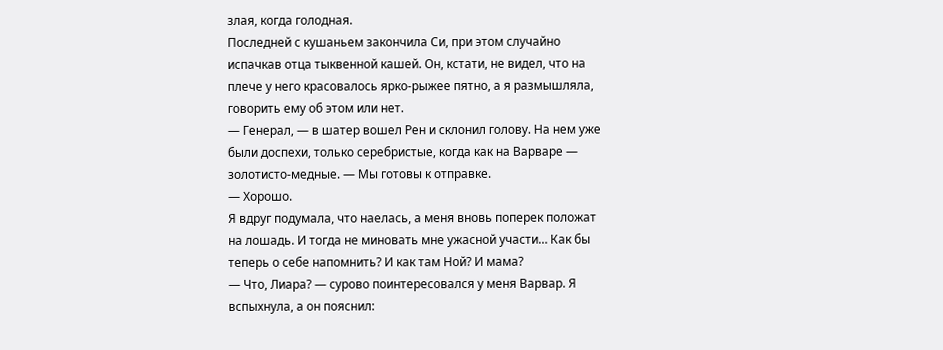злая, когда голодная.
Последней с кушаньем закончила Си, при этом случайно испачкав отца тыквенной кашей. Он, кстати, не видел, что на плече у него красовалось ярко-рыжее пятно, а я размышляла, говорить ему об этом или нет.
— Генерал, — в шатер вошел Рен и склонил голову. На нем уже были доспехи, только серебристые, когда как на Варваре — золотисто-медные. — Мы готовы к отправке.
— Хорошо.
Я вдруг подумала, что наелась, а меня вновь поперек положат на лошадь. И тогда не миновать мне ужасной участи… Как бы теперь о себе напомнить? И как там Ной? И мама?
— Что, Лиара? — сурово поинтересовался у меня Варвар. Я вспыхнула, а он пояснил: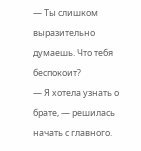— Ты слишком выразительно думаешь. Что тебя беспокоит?
— Я хотела узнать о брате, — решилась начать с главного.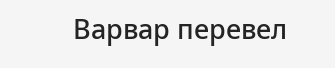Варвар перевел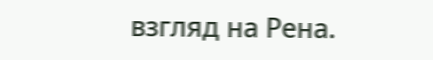взгляд на Рена.